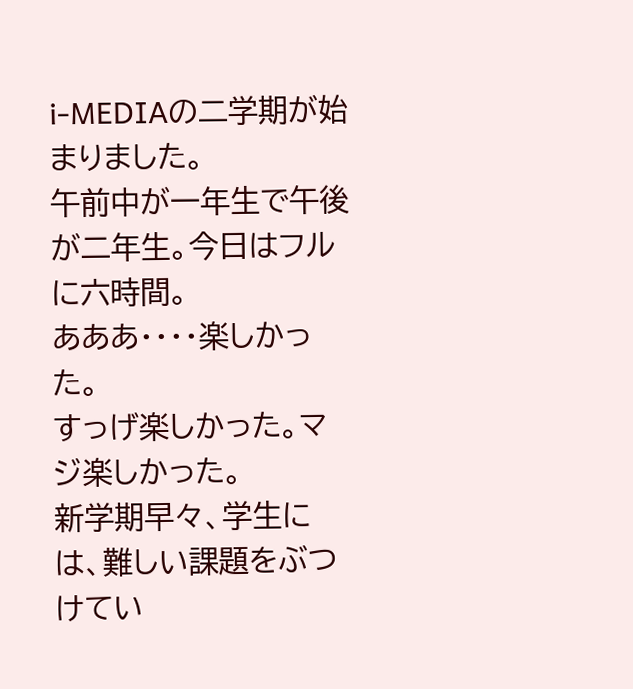i-MEDIAの二学期が始まりました。
午前中が一年生で午後が二年生。今日はフルに六時間。
あああ・・・・楽しかった。
すっげ楽しかった。マジ楽しかった。
新学期早々、学生には、難しい課題をぶつけてい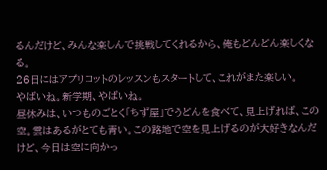るんだけど、みんな楽しんで挑戦してくれるから、俺もどんどん楽しくなる。
26日にはアプリコットのレッスンもスタートして、これがまた楽しい。
やばいね。新学期、やばいね。
昼休みは、いつものごとく「ちず屋」でうどんを食べて、見上げれば、この空。雲はあるがとても青い。この路地で空を見上げるのが大好きなんだけど、今日は空に向かっ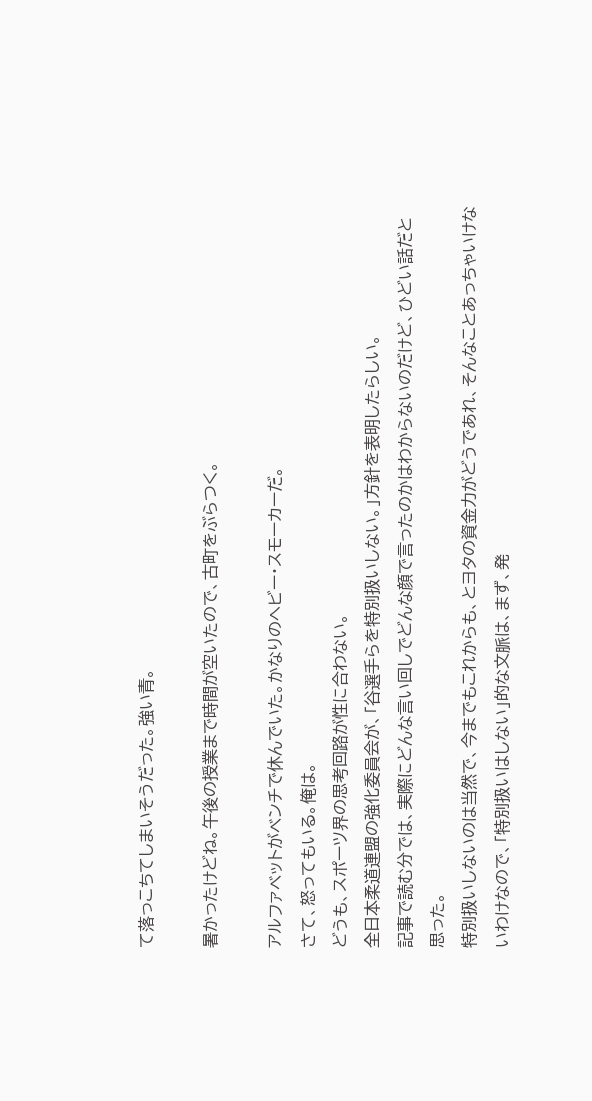て落っこちてしまいそうだった。強い青。

暑かったけどね。午後の授業まで時間が空いたので、古町をぶらつく。

アルファベットがベンチで休んでいた。かなりのヘビー・スモーカーだ。
さて、怒ってもいる。俺は。
どうも、スポーツ界の思考回路が性に合わない。
全日本柔道連盟の強化委員会が、「谷選手らを特別扱いしない。」方針を表明したらしい。
記事で読む分では、実際にどんな言い回しでどんな顔で言ったのかはわからないのだけど、ひどい話だと思った。
特別扱いしないのは当然で、今までもこれからも、とヨタの資金力がどうであれ、そんなことあっちゃいけないわけなので、「特別扱いはしない」的な文脈は、まず、発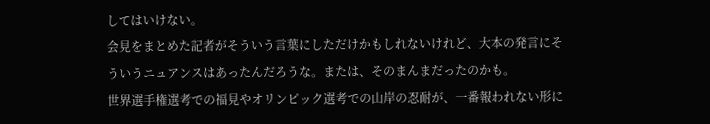してはいけない。
会見をまとめた記者がそういう言葉にしただけかもしれないけれど、大本の発言にそういうニュアンスはあったんだろうな。または、そのまんまだったのかも。
世界選手権選考での福見やオリンピック選考での山岸の忍耐が、一番報われない形に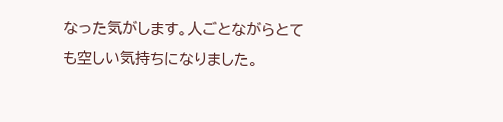なった気がします。人ごとながらとても空しい気持ちになりました。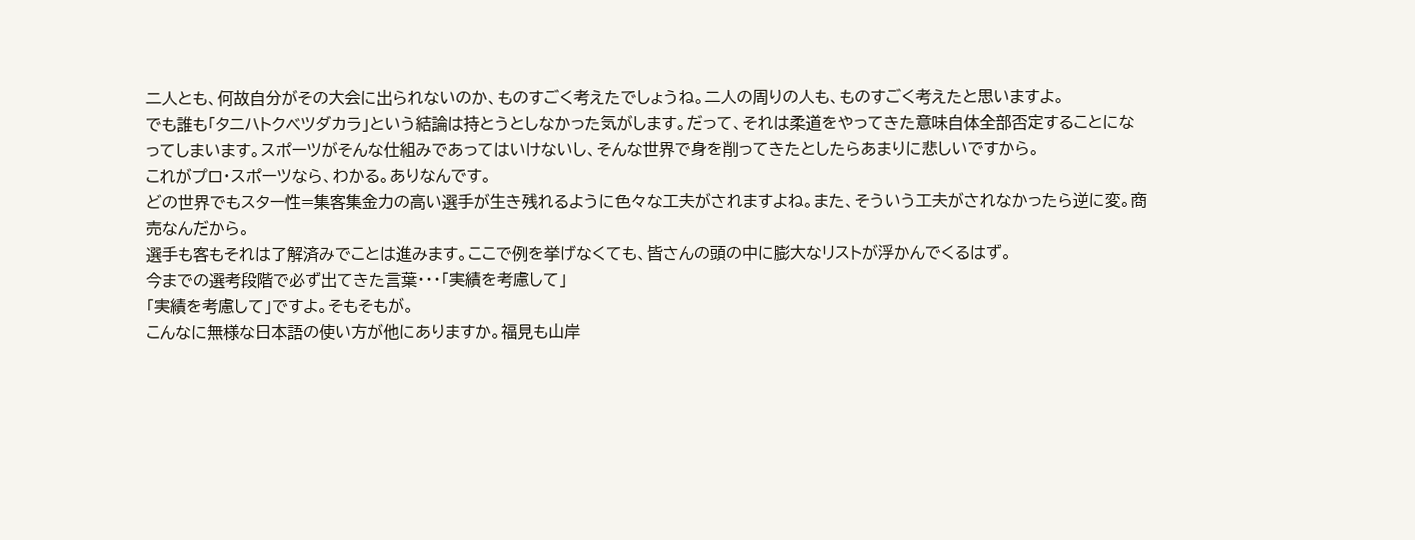二人とも、何故自分がその大会に出られないのか、ものすごく考えたでしょうね。二人の周りの人も、ものすごく考えたと思いますよ。
でも誰も「タニハトクベツダカラ」という結論は持とうとしなかった気がします。だって、それは柔道をやってきた意味自体全部否定することになってしまいます。スポーツがそんな仕組みであってはいけないし、そんな世界で身を削ってきたとしたらあまりに悲しいですから。
これがプロ・スポーツなら、わかる。ありなんです。
どの世界でもスター性=集客集金力の高い選手が生き残れるように色々な工夫がされますよね。また、そういう工夫がされなかったら逆に変。商売なんだから。
選手も客もそれは了解済みでことは進みます。ここで例を挙げなくても、皆さんの頭の中に膨大なリストが浮かんでくるはず。
今までの選考段階で必ず出てきた言葉・・・「実績を考慮して」
「実績を考慮して」ですよ。そもそもが。
こんなに無様な日本語の使い方が他にありますか。福見も山岸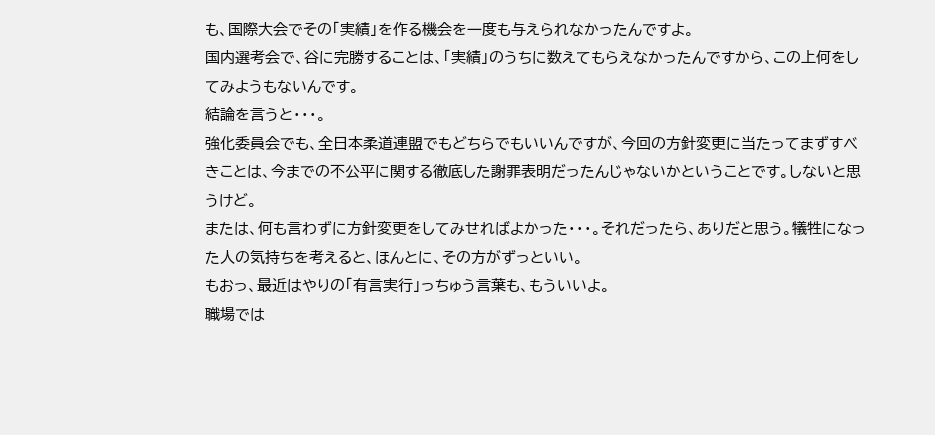も、国際大会でその「実績」を作る機会を一度も与えられなかったんですよ。
国内選考会で、谷に完勝することは、「実績」のうちに数えてもらえなかったんですから、この上何をしてみようもないんです。
結論を言うと・・・。
強化委員会でも、全日本柔道連盟でもどちらでもいいんですが、今回の方針変更に当たってまずすべきことは、今までの不公平に関する徹底した謝罪表明だったんじゃないかということです。しないと思うけど。
または、何も言わずに方針変更をしてみせればよかった・・・。それだったら、ありだと思う。犠牲になった人の気持ちを考えると、ほんとに、その方がずっといい。
もおっ、最近はやりの「有言実行」っちゅう言葉も、もういいよ。
職場では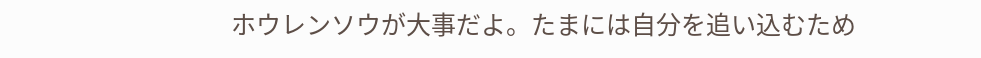ホウレンソウが大事だよ。たまには自分を追い込むため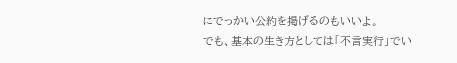にでっかい公約を掲げるのもいいよ。
でも、基本の生き方としては「不言実行」でい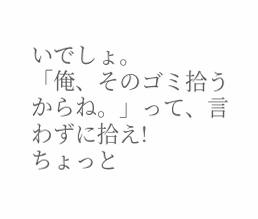いでしょ。
「俺、そのゴミ拾うからね。」って、言わずに拾え!
ちょっと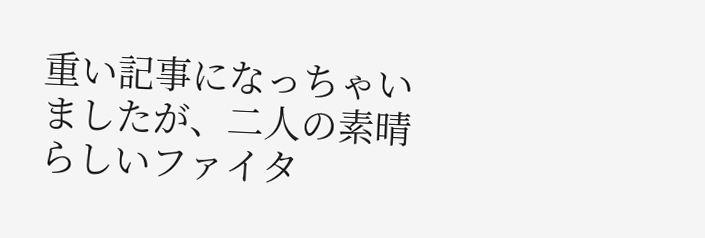重い記事になっちゃいましたが、二人の素晴らしいファイタ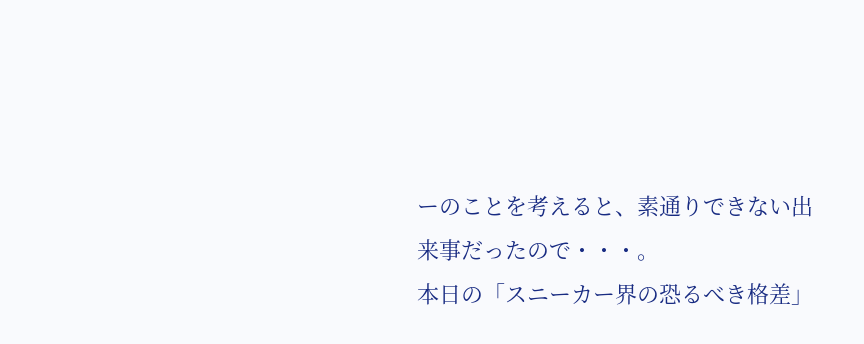ーのことを考えると、素通りできない出来事だったので・・・。
本日の「スニーカー界の恐るべき格差」